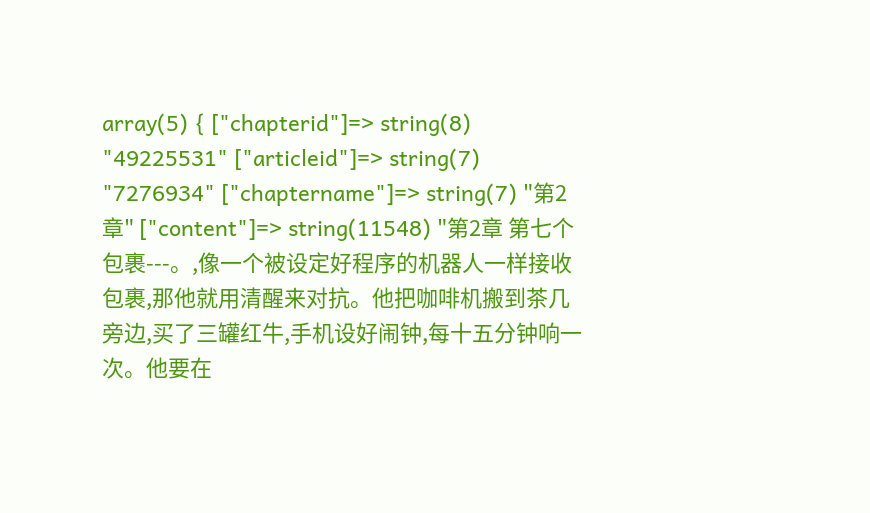array(5) { ["chapterid"]=> string(8) "49225531" ["articleid"]=> string(7) "7276934" ["chaptername"]=> string(7) "第2章" ["content"]=> string(11548) "第2章 第七个包裹---。,像一个被设定好程序的机器人一样接收包裹,那他就用清醒来对抗。他把咖啡机搬到茶几旁边,买了三罐红牛,手机设好闹钟,每十五分钟响一次。他要在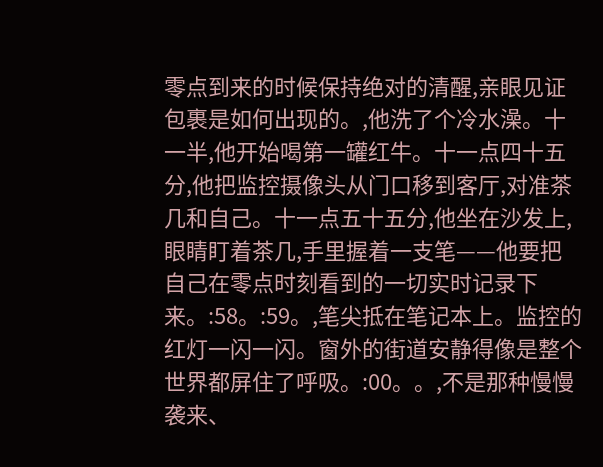零点到来的时候保持绝对的清醒,亲眼见证包裹是如何出现的。,他洗了个冷水澡。十一半,他开始喝第一罐红牛。十一点四十五分,他把监控摄像头从门口移到客厅,对准茶几和自己。十一点五十五分,他坐在沙发上,眼睛盯着茶几,手里握着一支笔——他要把自己在零点时刻看到的一切实时记录下来。:58。:59。,笔尖抵在笔记本上。监控的红灯一闪一闪。窗外的街道安静得像是整个世界都屏住了呼吸。:00。。,不是那种慢慢袭来、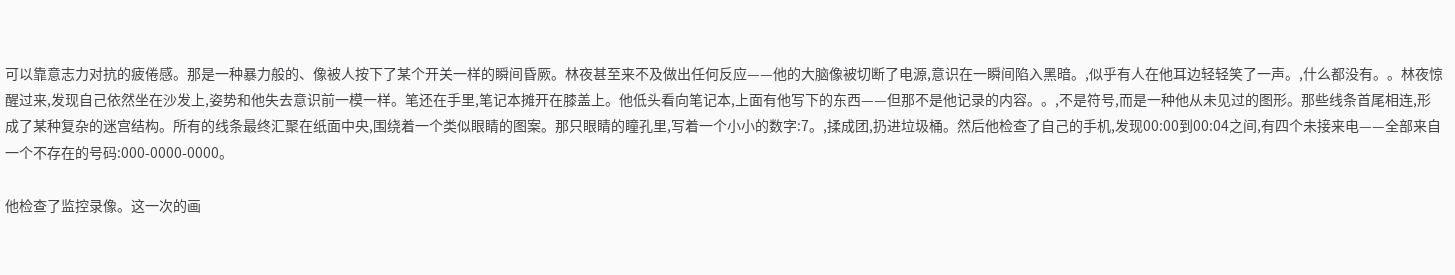可以靠意志力对抗的疲倦感。那是一种暴力般的、像被人按下了某个开关一样的瞬间昏厥。林夜甚至来不及做出任何反应——他的大脑像被切断了电源,意识在一瞬间陷入黑暗。,似乎有人在他耳边轻轻笑了一声。,什么都没有。。林夜惊醒过来,发现自己依然坐在沙发上,姿势和他失去意识前一模一样。笔还在手里,笔记本摊开在膝盖上。他低头看向笔记本,上面有他写下的东西——但那不是他记录的内容。。,不是符号,而是一种他从未见过的图形。那些线条首尾相连,形成了某种复杂的迷宫结构。所有的线条最终汇聚在纸面中央,围绕着一个类似眼睛的图案。那只眼睛的瞳孔里,写着一个小小的数字:7。,揉成团,扔进垃圾桶。然后他检查了自己的手机,发现00:00到00:04之间,有四个未接来电——全部来自一个不存在的号码:000-0000-0000。

他检查了监控录像。这一次的画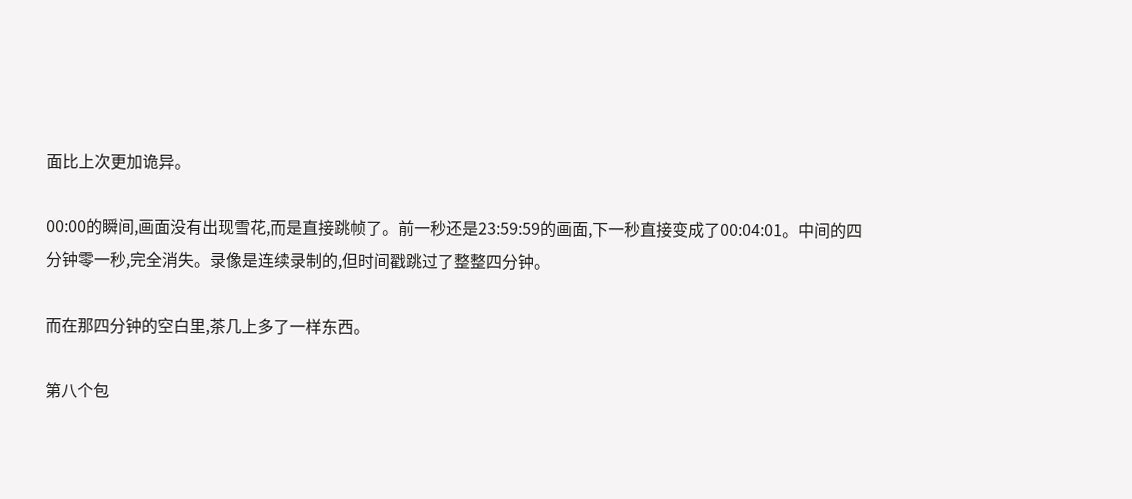面比上次更加诡异。

00:00的瞬间,画面没有出现雪花,而是直接跳帧了。前一秒还是23:59:59的画面,下一秒直接变成了00:04:01。中间的四分钟零一秒,完全消失。录像是连续录制的,但时间戳跳过了整整四分钟。

而在那四分钟的空白里,茶几上多了一样东西。

第八个包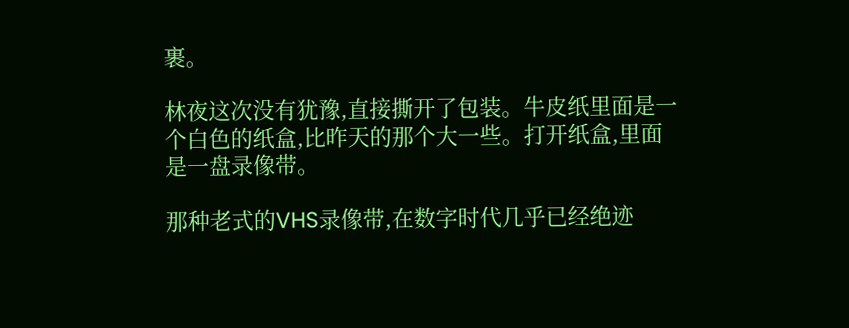裹。

林夜这次没有犹豫,直接撕开了包装。牛皮纸里面是一个白色的纸盒,比昨天的那个大一些。打开纸盒,里面是一盘录像带。

那种老式的VHS录像带,在数字时代几乎已经绝迹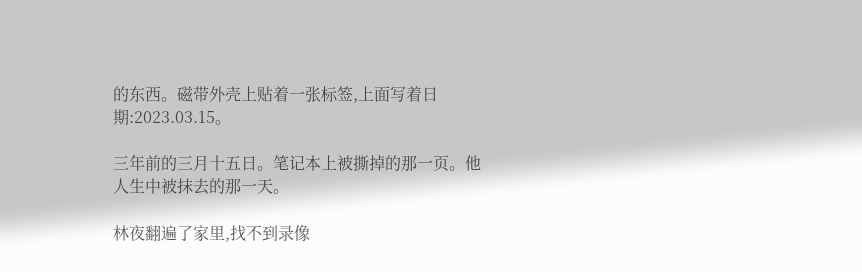的东西。磁带外壳上贴着一张标签,上面写着日期:2023.03.15。

三年前的三月十五日。笔记本上被撕掉的那一页。他人生中被抹去的那一天。

林夜翻遍了家里,找不到录像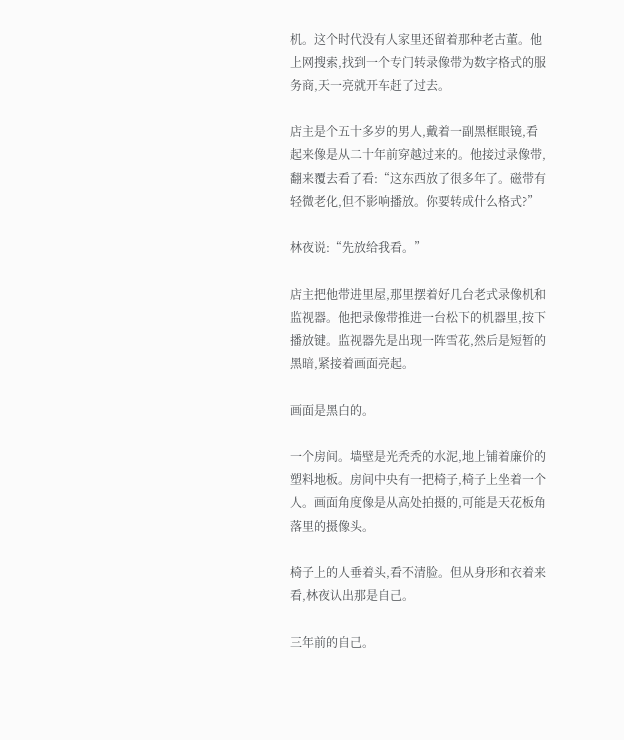机。这个时代没有人家里还留着那种老古董。他上网搜索,找到一个专门转录像带为数字格式的服务商,天一亮就开车赶了过去。

店主是个五十多岁的男人,戴着一副黑框眼镜,看起来像是从二十年前穿越过来的。他接过录像带,翻来覆去看了看:“这东西放了很多年了。磁带有轻微老化,但不影响播放。你要转成什么格式?”

林夜说:“先放给我看。”

店主把他带进里屋,那里摆着好几台老式录像机和监视器。他把录像带推进一台松下的机器里,按下播放键。监视器先是出现一阵雪花,然后是短暂的黑暗,紧接着画面亮起。

画面是黑白的。

一个房间。墙壁是光秃秃的水泥,地上铺着廉价的塑料地板。房间中央有一把椅子,椅子上坐着一个人。画面角度像是从高处拍摄的,可能是天花板角落里的摄像头。

椅子上的人垂着头,看不清脸。但从身形和衣着来看,林夜认出那是自己。

三年前的自己。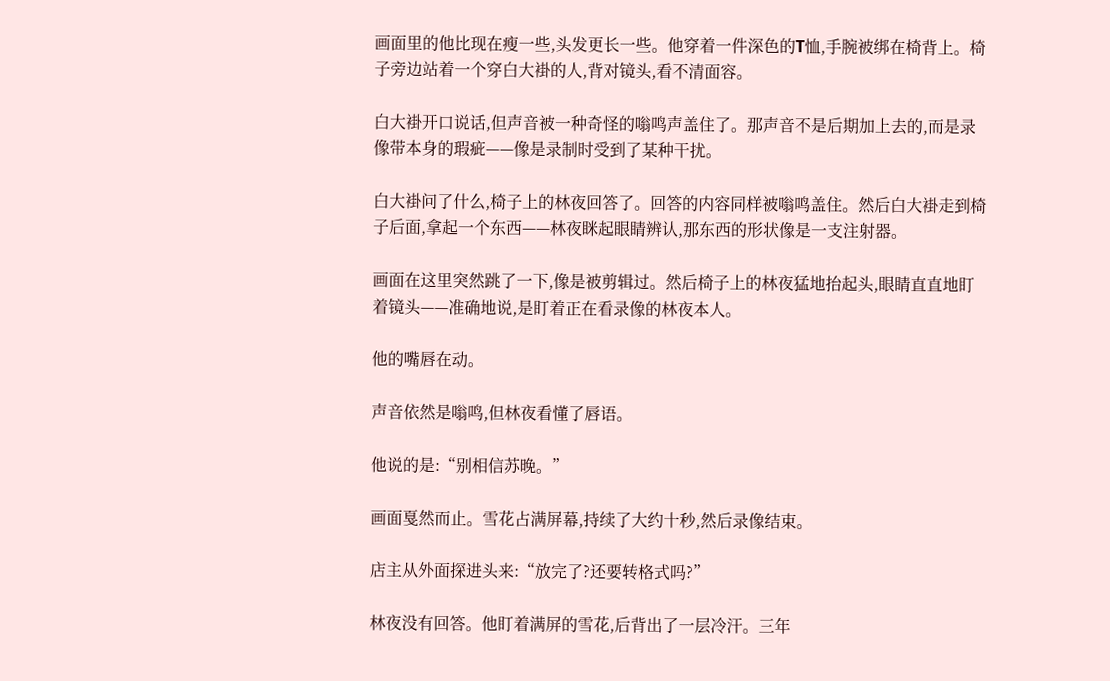画面里的他比现在瘦一些,头发更长一些。他穿着一件深色的T恤,手腕被绑在椅背上。椅子旁边站着一个穿白大褂的人,背对镜头,看不清面容。

白大褂开口说话,但声音被一种奇怪的嗡鸣声盖住了。那声音不是后期加上去的,而是录像带本身的瑕疵——像是录制时受到了某种干扰。

白大褂问了什么,椅子上的林夜回答了。回答的内容同样被嗡鸣盖住。然后白大褂走到椅子后面,拿起一个东西——林夜眯起眼睛辨认,那东西的形状像是一支注射器。

画面在这里突然跳了一下,像是被剪辑过。然后椅子上的林夜猛地抬起头,眼睛直直地盯着镜头——准确地说,是盯着正在看录像的林夜本人。

他的嘴唇在动。

声音依然是嗡鸣,但林夜看懂了唇语。

他说的是:“别相信苏晚。”

画面戛然而止。雪花占满屏幕,持续了大约十秒,然后录像结束。

店主从外面探进头来:“放完了?还要转格式吗?”

林夜没有回答。他盯着满屏的雪花,后背出了一层冷汗。三年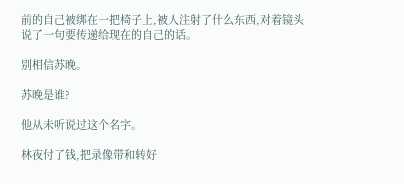前的自己被绑在一把椅子上,被人注射了什么东西,对着镜头说了一句要传递给现在的自己的话。

别相信苏晚。

苏晚是谁?

他从未听说过这个名字。

林夜付了钱,把录像带和转好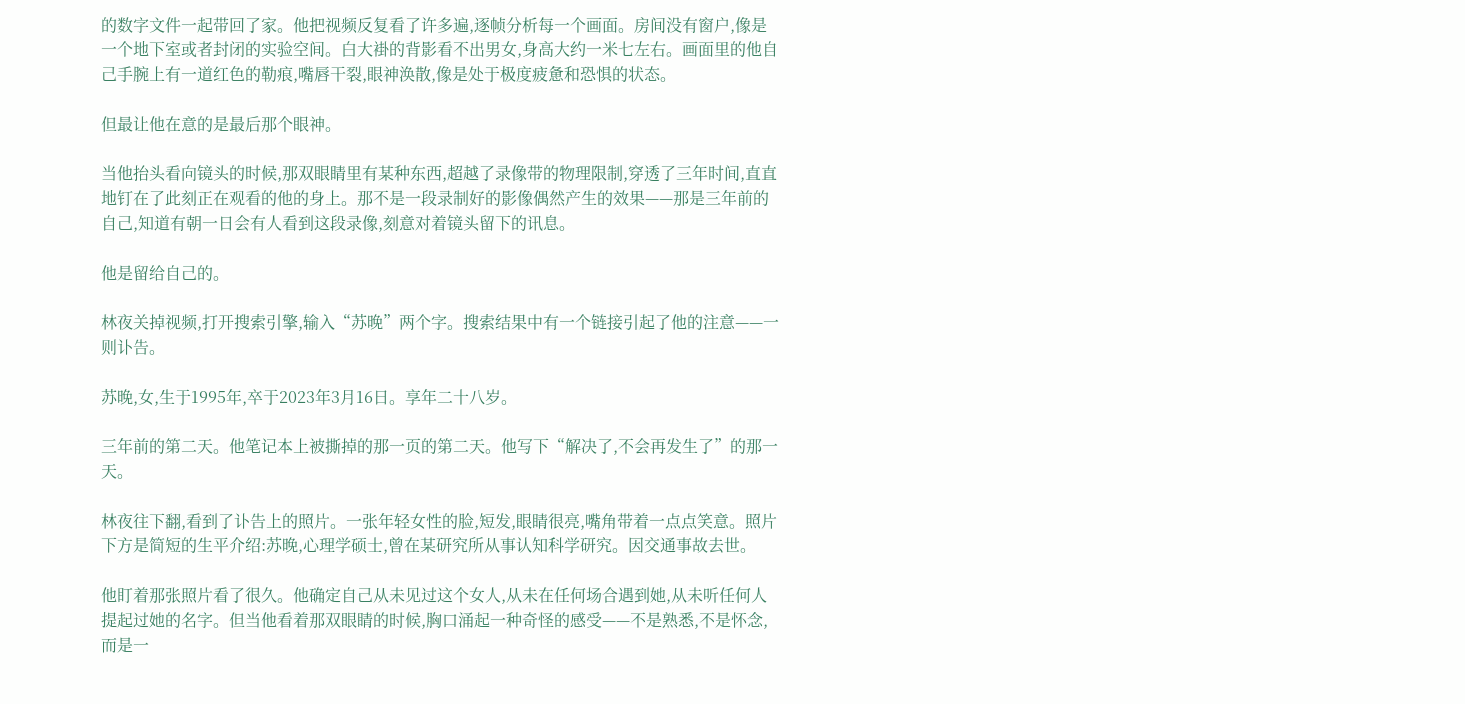的数字文件一起带回了家。他把视频反复看了许多遍,逐帧分析每一个画面。房间没有窗户,像是一个地下室或者封闭的实验空间。白大褂的背影看不出男女,身高大约一米七左右。画面里的他自己手腕上有一道红色的勒痕,嘴唇干裂,眼神涣散,像是处于极度疲惫和恐惧的状态。

但最让他在意的是最后那个眼神。

当他抬头看向镜头的时候,那双眼睛里有某种东西,超越了录像带的物理限制,穿透了三年时间,直直地钉在了此刻正在观看的他的身上。那不是一段录制好的影像偶然产生的效果——那是三年前的自己,知道有朝一日会有人看到这段录像,刻意对着镜头留下的讯息。

他是留给自己的。

林夜关掉视频,打开搜索引擎,输入“苏晚”两个字。搜索结果中有一个链接引起了他的注意——一则讣告。

苏晚,女,生于1995年,卒于2023年3月16日。享年二十八岁。

三年前的第二天。他笔记本上被撕掉的那一页的第二天。他写下“解决了,不会再发生了”的那一天。

林夜往下翻,看到了讣告上的照片。一张年轻女性的脸,短发,眼睛很亮,嘴角带着一点点笑意。照片下方是简短的生平介绍:苏晚,心理学硕士,曾在某研究所从事认知科学研究。因交通事故去世。

他盯着那张照片看了很久。他确定自己从未见过这个女人,从未在任何场合遇到她,从未听任何人提起过她的名字。但当他看着那双眼睛的时候,胸口涌起一种奇怪的感受——不是熟悉,不是怀念,而是一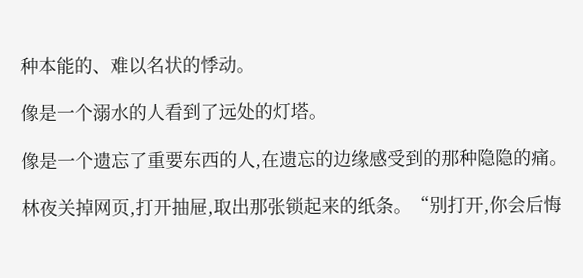种本能的、难以名状的悸动。

像是一个溺水的人看到了远处的灯塔。

像是一个遗忘了重要东西的人,在遗忘的边缘感受到的那种隐隐的痛。

林夜关掉网页,打开抽屉,取出那张锁起来的纸条。“别打开,你会后悔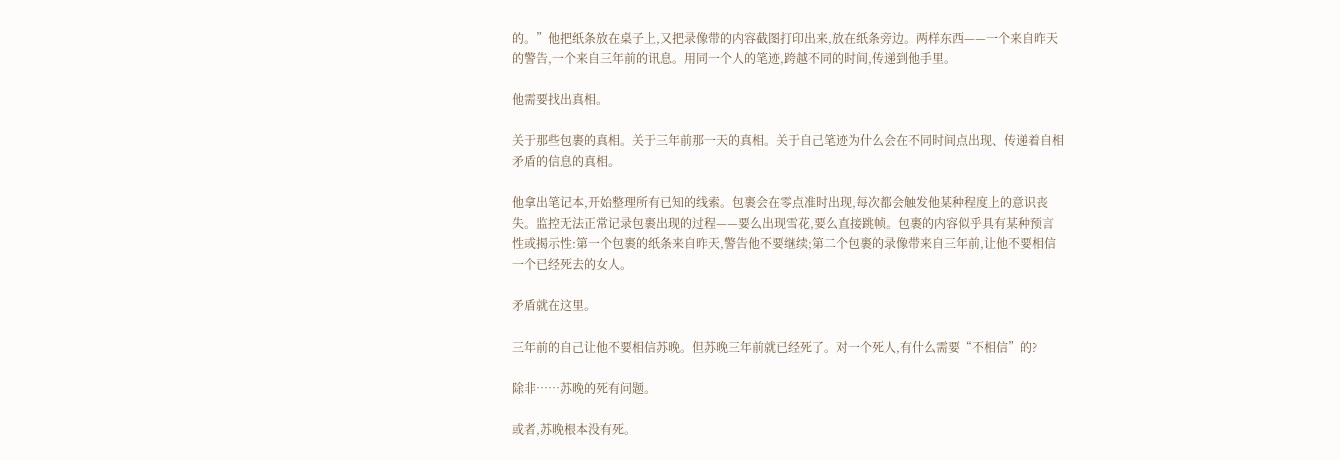的。”他把纸条放在桌子上,又把录像带的内容截图打印出来,放在纸条旁边。两样东西——一个来自昨天的警告,一个来自三年前的讯息。用同一个人的笔迹,跨越不同的时间,传递到他手里。

他需要找出真相。

关于那些包裹的真相。关于三年前那一天的真相。关于自己笔迹为什么会在不同时间点出现、传递着自相矛盾的信息的真相。

他拿出笔记本,开始整理所有已知的线索。包裹会在零点准时出现,每次都会触发他某种程度上的意识丧失。监控无法正常记录包裹出现的过程——要么出现雪花,要么直接跳帧。包裹的内容似乎具有某种预言性或揭示性:第一个包裹的纸条来自昨天,警告他不要继续;第二个包裹的录像带来自三年前,让他不要相信一个已经死去的女人。

矛盾就在这里。

三年前的自己让他不要相信苏晚。但苏晚三年前就已经死了。对一个死人,有什么需要“不相信”的?

除非……苏晚的死有问题。

或者,苏晚根本没有死。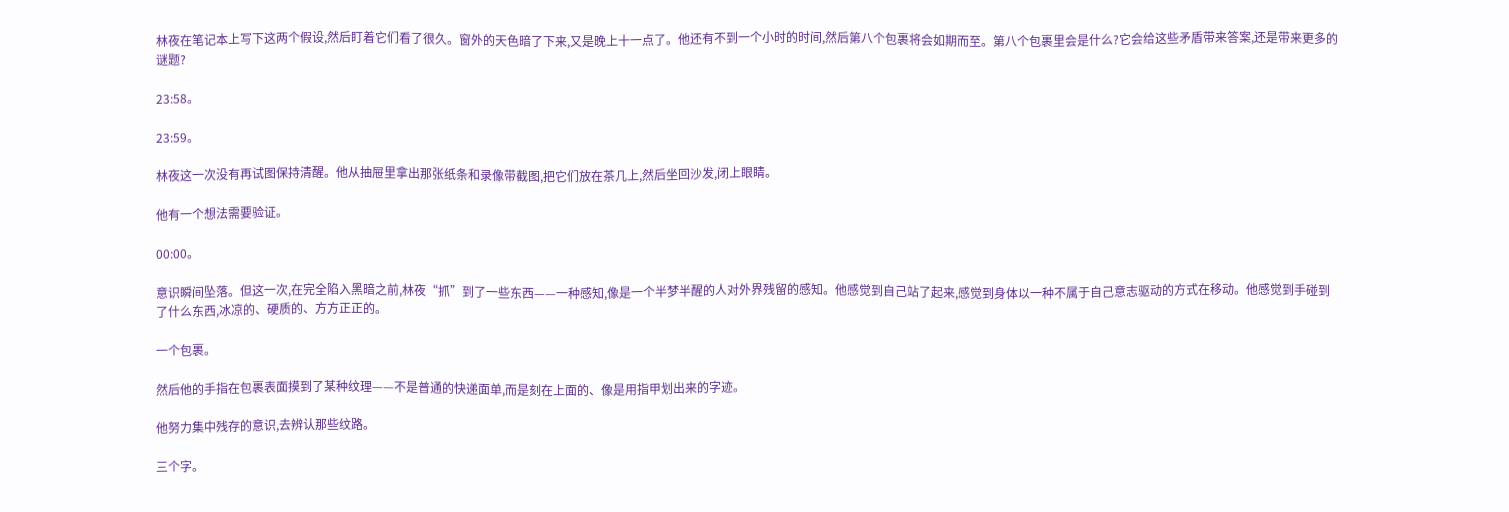林夜在笔记本上写下这两个假设,然后盯着它们看了很久。窗外的天色暗了下来,又是晚上十一点了。他还有不到一个小时的时间,然后第八个包裹将会如期而至。第八个包裹里会是什么?它会给这些矛盾带来答案,还是带来更多的谜题?

23:58。

23:59。

林夜这一次没有再试图保持清醒。他从抽屉里拿出那张纸条和录像带截图,把它们放在茶几上,然后坐回沙发,闭上眼睛。

他有一个想法需要验证。

00:00。

意识瞬间坠落。但这一次,在完全陷入黑暗之前,林夜“抓”到了一些东西——一种感知,像是一个半梦半醒的人对外界残留的感知。他感觉到自己站了起来,感觉到身体以一种不属于自己意志驱动的方式在移动。他感觉到手碰到了什么东西,冰凉的、硬质的、方方正正的。

一个包裹。

然后他的手指在包裹表面摸到了某种纹理——不是普通的快递面单,而是刻在上面的、像是用指甲划出来的字迹。

他努力集中残存的意识,去辨认那些纹路。

三个字。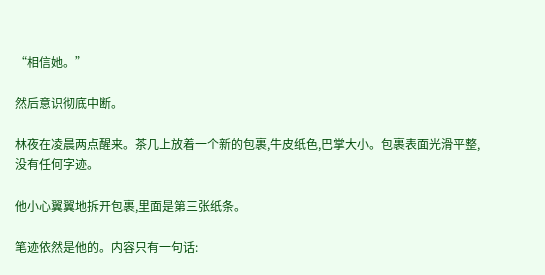“相信她。”

然后意识彻底中断。

林夜在凌晨两点醒来。茶几上放着一个新的包裹,牛皮纸色,巴掌大小。包裹表面光滑平整,没有任何字迹。

他小心翼翼地拆开包裹,里面是第三张纸条。

笔迹依然是他的。内容只有一句话: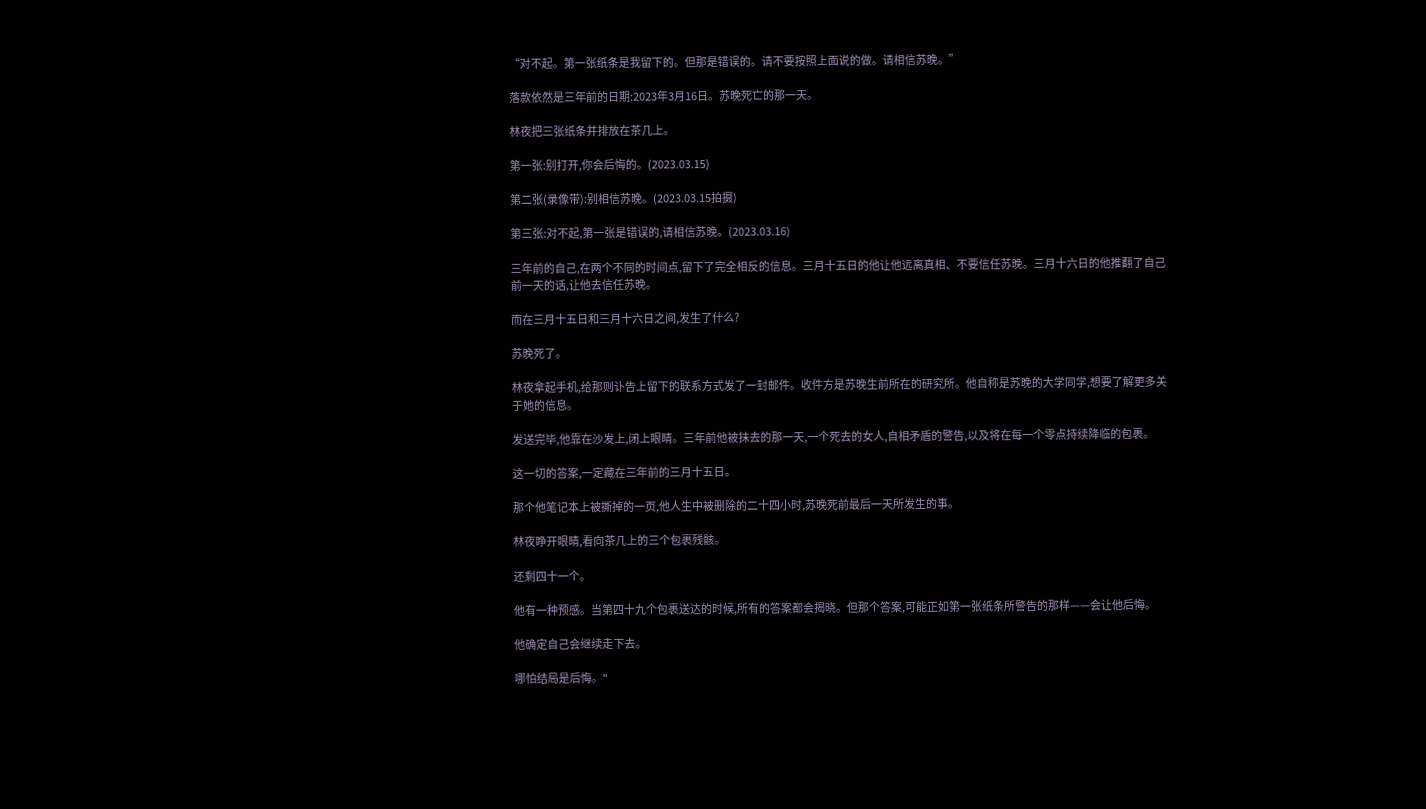“对不起。第一张纸条是我留下的。但那是错误的。请不要按照上面说的做。请相信苏晚。”

落款依然是三年前的日期:2023年3月16日。苏晚死亡的那一天。

林夜把三张纸条并排放在茶几上。

第一张:别打开,你会后悔的。(2023.03.15)

第二张(录像带):别相信苏晚。(2023.03.15拍摄)

第三张:对不起,第一张是错误的,请相信苏晚。(2023.03.16)

三年前的自己,在两个不同的时间点,留下了完全相反的信息。三月十五日的他让他远离真相、不要信任苏晚。三月十六日的他推翻了自己前一天的话,让他去信任苏晚。

而在三月十五日和三月十六日之间,发生了什么?

苏晚死了。

林夜拿起手机,给那则讣告上留下的联系方式发了一封邮件。收件方是苏晚生前所在的研究所。他自称是苏晚的大学同学,想要了解更多关于她的信息。

发送完毕,他靠在沙发上,闭上眼睛。三年前他被抹去的那一天,一个死去的女人,自相矛盾的警告,以及将在每一个零点持续降临的包裹。

这一切的答案,一定藏在三年前的三月十五日。

那个他笔记本上被撕掉的一页,他人生中被删除的二十四小时,苏晚死前最后一天所发生的事。

林夜睁开眼睛,看向茶几上的三个包裹残骸。

还剩四十一个。

他有一种预感。当第四十九个包裹送达的时候,所有的答案都会揭晓。但那个答案,可能正如第一张纸条所警告的那样——会让他后悔。

他确定自己会继续走下去。

哪怕结局是后悔。"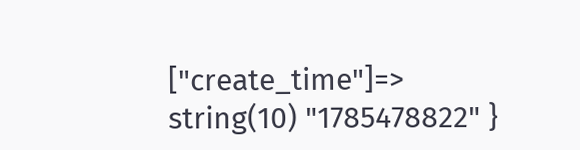["create_time"]=> string(10) "1785478822" }